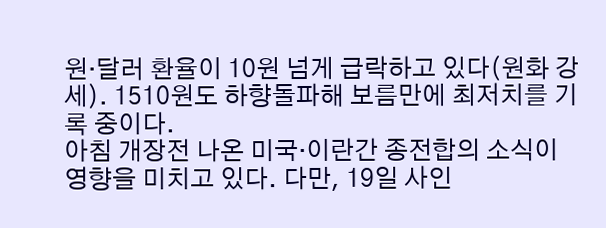원·달러 환율이 10원 넘게 급락하고 있다(원화 강세). 1510원도 하향돌파해 보름만에 최저치를 기록 중이다.
아침 개장전 나온 미국·이란간 종전합의 소식이 영향을 미치고 있다. 다만, 19일 사인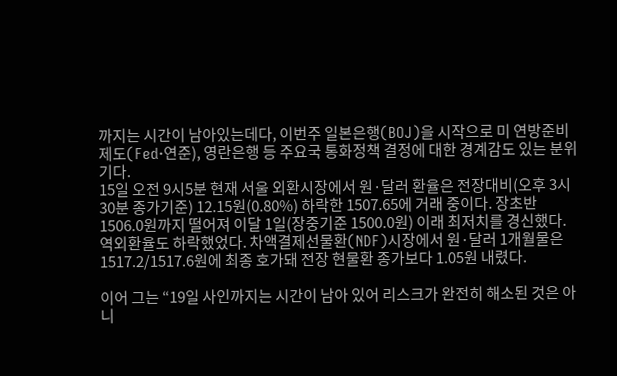까지는 시간이 남아있는데다, 이번주 일본은행(BOJ)을 시작으로 미 연방준비제도(Fed·연준), 영란은행 등 주요국 통화정책 결정에 대한 경계감도 있는 분위기다.
15일 오전 9시5분 현재 서울 외환시장에서 원·달러 환율은 전장대비(오후 3시30분 종가기준) 12.15원(0.80%) 하락한 1507.65에 거래 중이다. 장초반 1506.0원까지 떨어져 이달 1일(장중기준 1500.0원) 이래 최저치를 경신했다.
역외환율도 하락했었다. 차액결제선물환(NDF)시장에서 원·달러 1개월물은 1517.2/1517.6원에 최종 호가돼 전장 현물환 종가보다 1.05원 내렸다.

이어 그는 “19일 사인까지는 시간이 남아 있어 리스크가 완전히 해소된 것은 아니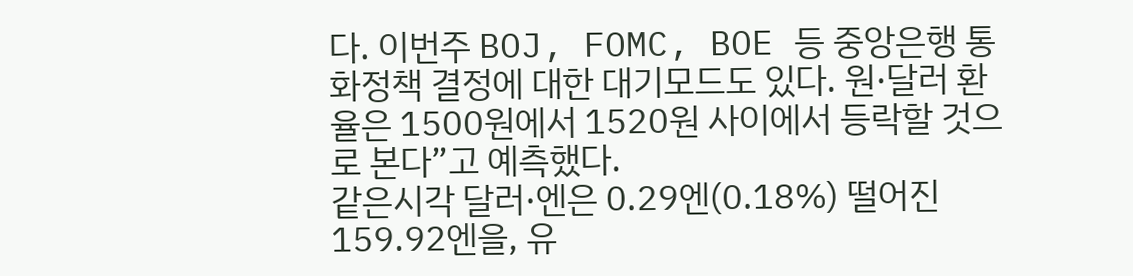다. 이번주 BOJ, FOMC, BOE 등 중앙은행 통화정책 결정에 대한 대기모드도 있다. 원·달러 환율은 1500원에서 1520원 사이에서 등락할 것으로 본다”고 예측했다.
같은시각 달러·엔은 0.29엔(0.18%) 떨어진 159.92엔을, 유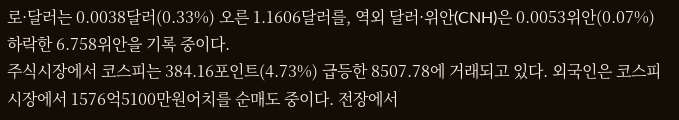로·달러는 0.0038달러(0.33%) 오른 1.1606달러를, 역외 달러·위안(CNH)은 0.0053위안(0.07%) 하락한 6.758위안을 기록 중이다.
주식시장에서 코스피는 384.16포인트(4.73%) 급등한 8507.78에 거래되고 있다. 외국인은 코스피시장에서 1576억5100만원어치를 순매도 중이다. 전장에서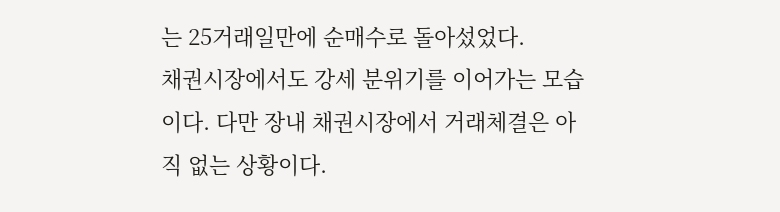는 25거래일만에 순매수로 돌아섰었다.
채권시장에서도 강세 분위기를 이어가는 모습이다. 다만 장내 채권시장에서 거래체결은 아직 없는 상황이다.